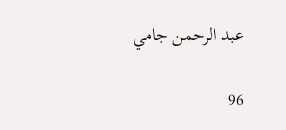عبد الرحمن جامي

96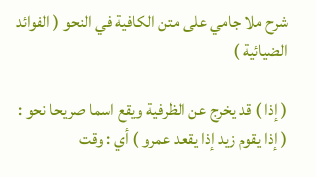شرح ملا جامي على متن الكافية في النحو ( الفوائد الضيائية )

( إذا ) قد يخرج عن الظرفية ويقع اسما صريحا نحو : ( إذا يقوم زيد إذا يقعد عمرو ) أي : وقت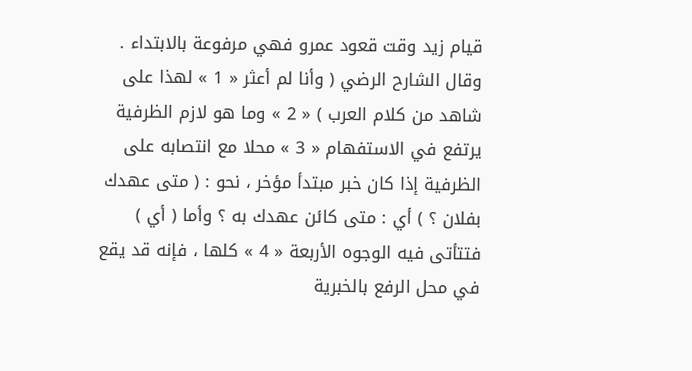قيام زيد وقت قعود عمرو فهي مرفوعة بالابتداء . وقال الشارح الرضي ( وأنا لم أعثر « 1 » لهذا على شاهد من كلام العرب ) « 2 » وما هو لازم الظرفية يرتفع في الاستفهام « 3 » محلا مع انتصابه على الظرفية إذا كان خبر مبتدأ مؤخر ، نحو : ( متى عهدك بفلان ؟ ) أي : متى كائن عهدك به ؟ وأما ( أي ) فتتأتى فيه الوجوه الأربعة « 4 » كلها ، فإنه قد يقع في محل الرفع بالخبرية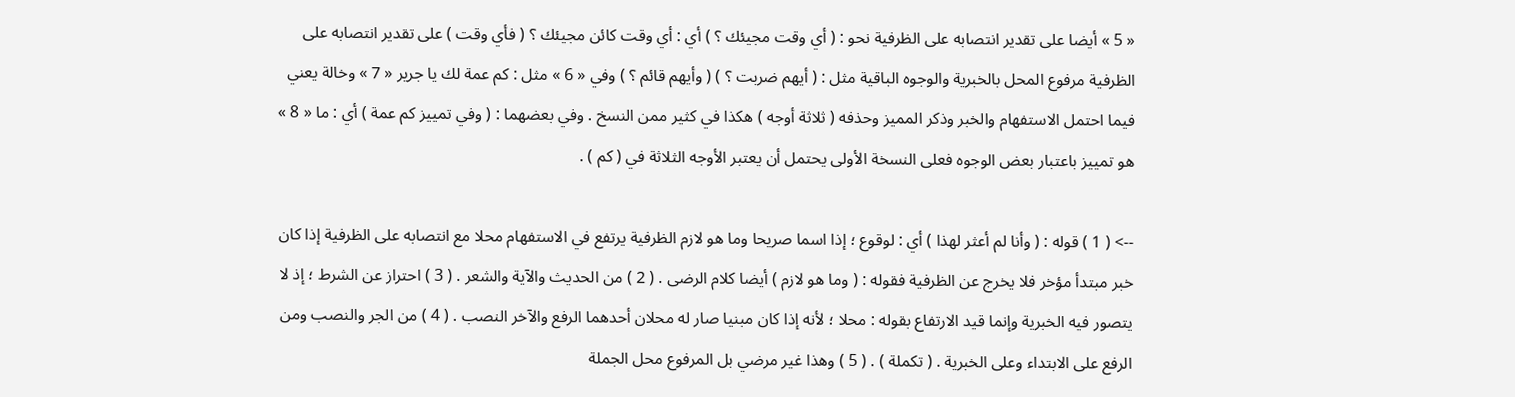« 5 » أيضا على تقدير انتصابه على الظرفية نحو : ( أي وقت مجيئك ؟ ) أي : أي وقت كائن مجيئك ؟ ( فأي وقت ) على تقدير انتصابه على الظرفية مرفوع المحل بالخبرية والوجوه الباقية مثل : ( أيهم ضربت ؟ ) ( وأيهم قائم ؟ ) وفي « 6 » مثل : كم عمة لك يا جرير « 7 » وخالة يعني فيما احتمل الاستفهام والخبر وذكر المميز وحذفه ( ثلاثة أوجه ) هكذا في كثير ممن النسخ . وفي بعضهما : ( وفي تمييز كم عمة ) أي : ما « 8 » هو تمييز باعتبار بعض الوجوه فعلى النسخة الأولى يحتمل أن يعتبر الأوجه الثلاثة في ( كم ) .

--> ( 1 ) قوله : ( وأنا لم أعثر لهذا ) أي : لوقوع ؛ إذا اسما صريحا وما هو لازم الظرفية يرتفع في الاستفهام محلا مع انتصابه على الظرفية إذا كان خبر مبتدأ مؤخر فلا يخرج عن الظرفية فقوله : ( وما هو لازم ) أيضا كلام الرضى . ( 2 ) من الحديث والآية والشعر . ( 3 ) احتراز عن الشرط ؛ إذ لا يتصور فيه الخبرية وإنما قيد الارتفاع بقوله : محلا ؛ لأنه إذا كان مبنيا صار له محلان أحدهما الرفع والآخر النصب . ( 4 ) من الجر والنصب ومن الرفع على الابتداء وعلى الخبرية . ( تكملة ) . ( 5 ) وهذا غير مرضي بل المرفوع محل الجملة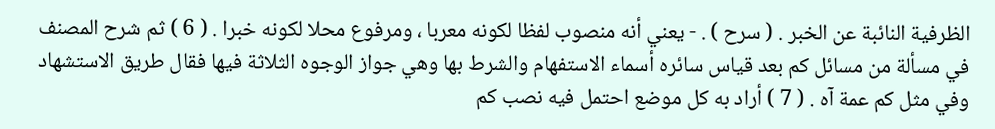الظرفية النائبة عن الخبر . ( سرح ) . - يعني أنه منصوب لفظا لكونه معربا ، ومرفوع محلا لكونه خبرا . ( 6 ) ثم شرح المصنف في مسألة من مسائل كم بعد قياس سائره أسماء الاستفهام والشرط بها وهي جواز الوجوه الثلاثة فيها فقال طريق الاستشهاد وفي مثل كم عمة آه . ( 7 ) أراد به كل موضع احتمل فيه نصب كم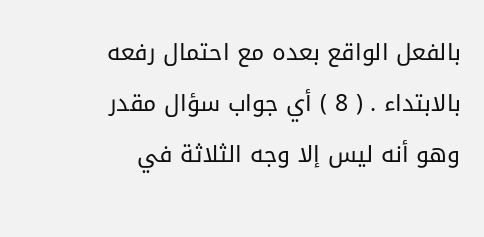بالفعل الواقع بعده مع احتمال رفعه بالابتداء . ( 8 ) أي جواب سؤال مقدر وهو أنه ليس إلا وجه الثلاثة في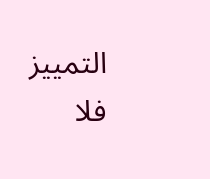التمييز فلا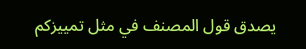يصدق قول المصنف في مثل تمييزكم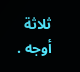ثلاثة أوجه .